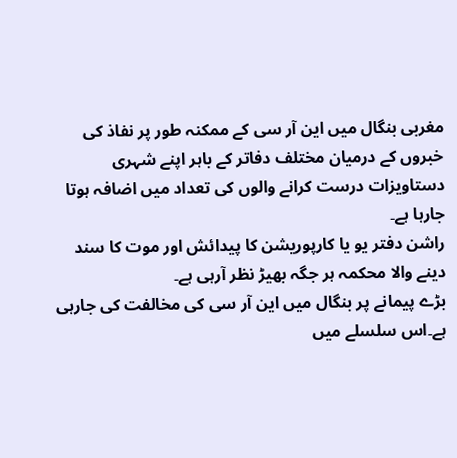مغربی بنگال میں این آر سی کے ممکنہ طور پر نفاذ کی خبروں کے درمیان مختلف دفاتر کے باہر اپنے شہری دستاویزات درست کرانے والوں کی تعداد میں اضافہ ہوتا جارہا ہے۔
راشن دفتر یو یا کارپوریشن کا پیدائش اور موت کا سند دینے والا محکمہ ہر جگہ بھیڑ نظر آرہی ہے۔
بڑے پیمانے پر بنگال میں این آر سی کی مخالفت کی جارہی ہے۔اس سلسلے میں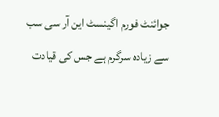جوائنٹ فورم اگینسٹ این آر سی سب سے زیادہ سرگرم ہے جس کی قیادت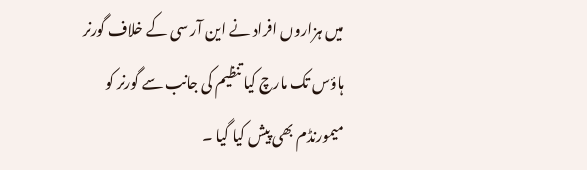میں ہزاروں افراد نے این آر سی کے خلاف گورنر ہاؤس تک مارچ کیا تنظیم کی جانب سے گورنر کو میمورنڈم بھی پیش کیا گیا ۔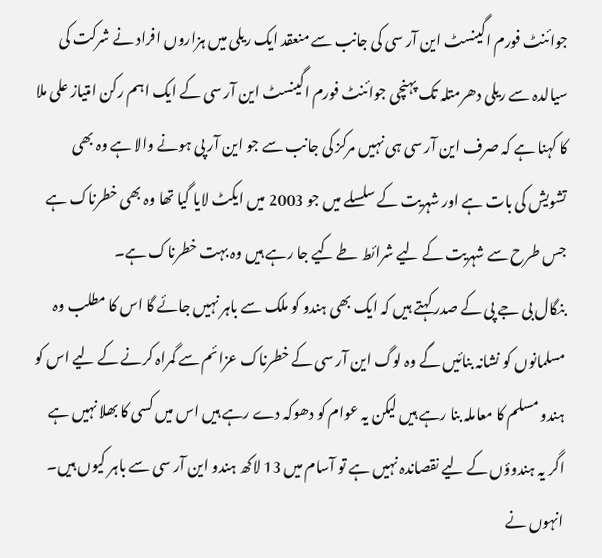جوائنٹ فورم اگینسٹ این آر سی کی جانب سے منعقد ایک ریلی میں ہزاروں افراد نے شرکت کی سیالدہ سے ریلی دھرمتلہ تک پہنچی جوائنٹ فورم اگینسٹ این آر سی کے ایک اہم رکن امتیاز علی ملا کا کہنا ہے کہ صرف این آر سی ہی نہیں مرکز کی جانب سے جو این آر پی ہونے والا ہے وہ بھی تشویش کی بات ہے اور شہریت کے سلسلے میں جو 2003 میں ایکٹ لایا گیا تھا وہ بھی خطرناک ہے جس طرح سے شہریت کے لیے شرائط طے کیے جا رہے ہیں وہ بہت خطرناک ہے۔
بنگال بی جے پی کے صدر کہتے ہیں کہ ایک بھی ہندو کو ملک سے باہر نہیں جائے گا اس کا مطلب وہ مسلمانوں کو نشانہ بنائیں گے وہ لوگ این آر سی کے خطرناک عزائم سے گمراہ کرنے کے لیے اس کو ہندو مسلم کا معاملہ بنا رہے ہیں لیکن یہ عوام کو دھوکہ دے رہے ہیں اس میں کسی کا بھلا نہیں ہے اگر یہ ہندوؤں کے لیے نقصاندہ نہیں ہے تو آسام میں 13 لاکھ ہندو این آر سی سے باہر کیوں ہیں۔
انہوں نے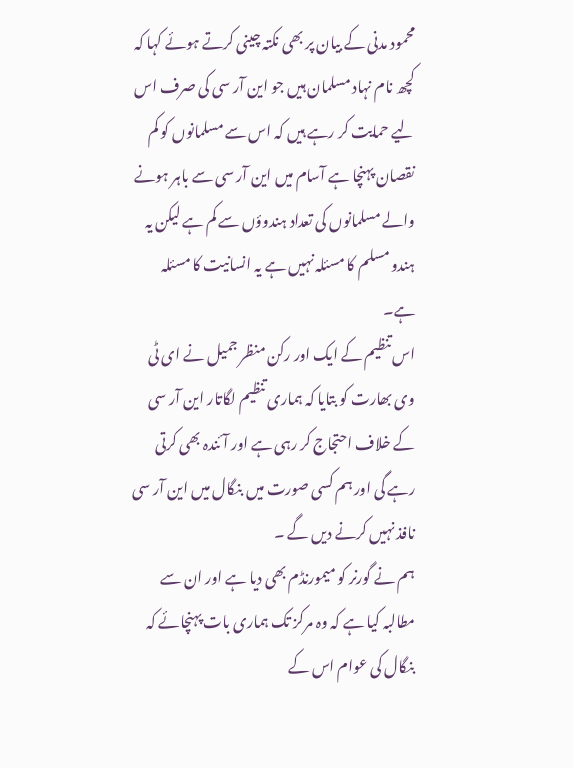محمود مدنی کے بیان پر بھی نکتہ چینی کرتے ہوئے کہا کہ کچھ نام نہاد مسلمان ہیں جو این آر سی کی صرف اس لیے حمایت کر رہے ہیں کہ اس سے مسلمانوں کو کم نقصان پہنچا ہے آسام میں این آر سی سے باہر ہونے والے مسلمانوں کی تعداد ہندوؤں سے کم ہے لیکن یہ ہندو مسلم کا مسئلہ نہیں ہے یہ انسانیت کا مسئلہ ہے۔
اس تنظیم کے ایک اور رکن منظر جمیل نے ای ٹی وی بھارت کو بتایا کہ ہماری تنظیم لگاتار این آر سی کے خلاف احتجاج کر رہی ہے اور آئندہ بھی کرتی رہے گی اور ہم کسی صورت میں بنگال میں این آر سی نافذ نہیں کرنے دیں گے ۔
ہم نے گورنر کو میمورنڈم بھی دیا ہے اور ان سے مطالبہ کیا ہے کہ وہ مرکز تک ہماری بات پہنچائے کہ بنگال کی عوام اس کے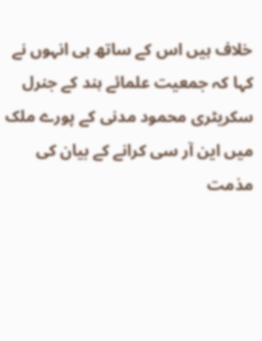خلاف ہیں اس کے ساتھ ہی انہوں نے کہا کہ جمعیت علمائے ہند کے جنرل سکریٹری محمود مدنی کے پورے ملک میں این آر سی کرانے کے بیان کی مذمت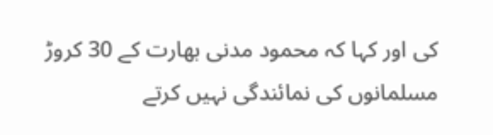کی اور کہا کہ محمود مدنی بھارت کے 30 کروڑ مسلمانوں کی نمائندگی نہیں کرتے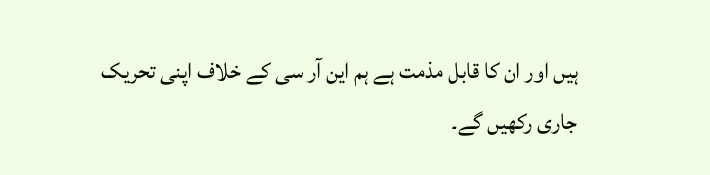ہیں اور ان کا قابل مذمت ہے ہم این آر سی کے خلاف اپنی تحریک جاری رکھیں گے۔